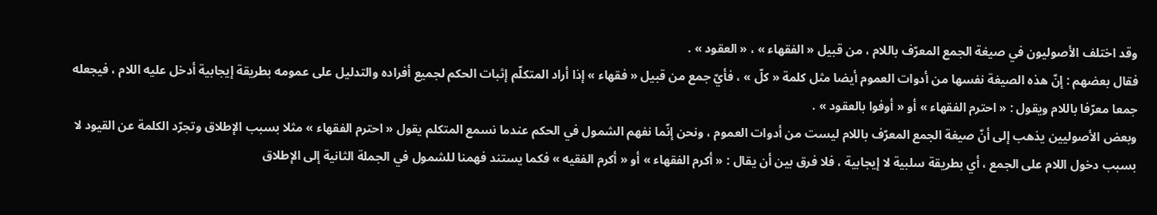وقد اختلف الأصوليون في صيغة الجمع المعرّف باللام ، من قبيل « الفقهاء » ، « العقود » .
فقال بعضهم : إنّ هذه الصيغة نفسها من أدوات العموم أيضا مثل كلمة « كلّ » ، فأيّ جمع من قبيل « فقهاء » إذا أراد المتكلّم إثبات الحكم لجميع أفراده والتدليل على عمومه بطريقة إيجابية أدخل عليه اللام ، فيجعله جمعا معرّفا باللام ويقول : « احترم الفقهاء » أو « أوفوا بالعقود » .
وبعض الأصوليين يذهب إلى أنّ صيغة الجمع المعرّف باللام ليست من أدوات العموم ، ونحن إنّما نفهم الشمول في الحكم عندما نسمع المتكلم يقول « احترم الفقهاء » مثلا بسبب الإطلاق وتجرّد الكلمة عن القيود لا بسبب دخول اللام على الجمع ، أي بطريقة سلبية لا إيجابية ، فلا فرق بين أن يقال : « أكرم الفقهاء » أو « أكرم الفقيه » فكما يستند فهمنا للشمول في الجملة الثانية إلى الإطلاق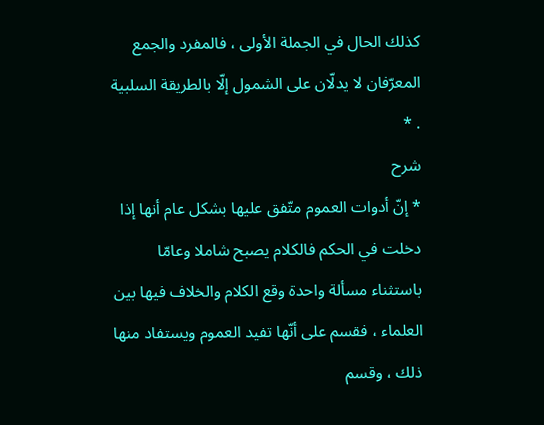كذلك الحال في الجملة الأولى ، فالمفرد والجمع المعرّفان لا يدلّان على الشمول إلّا بالطريقة السلبية . *
شرح
* إنّ أدوات العموم متّفق عليها بشكل عام أنها إذا دخلت في الحكم فالكلام يصبح شاملا وعامّا باستثناء مسألة واحدة وقع الكلام والخلاف فيها بين العلماء ، فقسم على أنّها تفيد العموم ويستفاد منها ذلك ، وقسم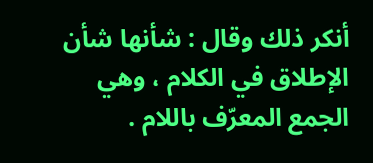أنكر ذلك وقال : شأنها شأن الإطلاق في الكلام ، وهي الجمع المعرّف باللام .